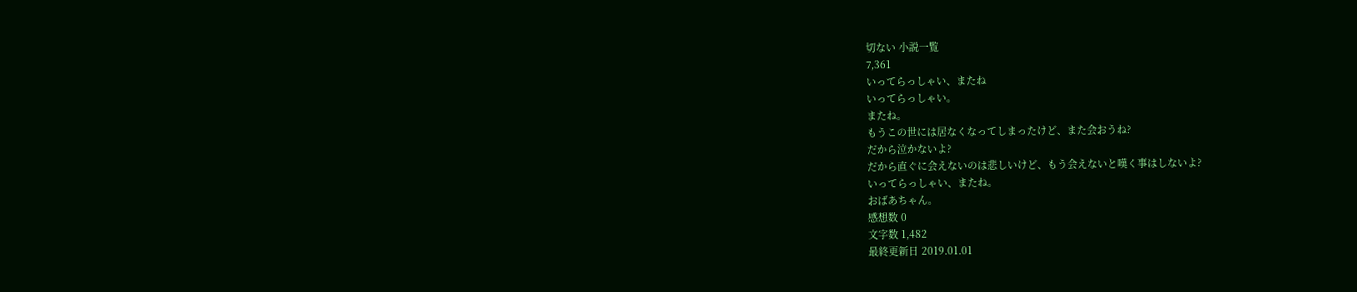切ない 小説一覧
7,361
いってらっしゃい、またね
いってらっしゃい。
またね。
もうこの世には居なくなってしまったけど、また会おうね?
だから泣かないよ?
だから直ぐに会えないのは悲しいけど、もう会えないと嘆く事はしないよ?
いってらっしゃい、またね。
おばあちゃん。
感想数 0
文字数 1,482
最終更新日 2019.01.01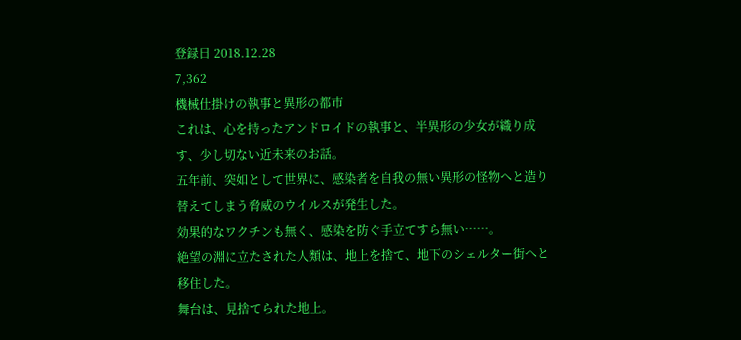登録日 2018.12.28
7,362
機械仕掛けの執事と異形の都市
これは、心を持ったアンドロイドの執事と、半異形の少女が織り成す、少し切ない近未来のお話。
五年前、突如として世界に、感染者を自我の無い異形の怪物へと造り替えてしまう脅威のウイルスが発生した。
効果的なワクチンも無く、感染を防ぐ手立てすら無い……。
絶望の淵に立たされた人類は、地上を捨て、地下のシェルター街へと移住した。
舞台は、見捨てられた地上。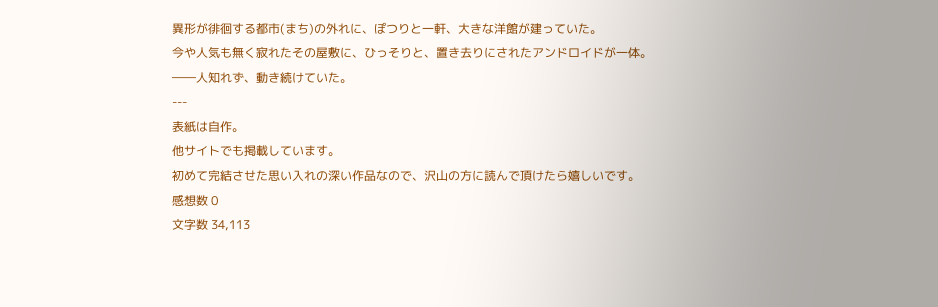異形が徘徊する都市(まち)の外れに、ぽつりと一軒、大きな洋館が建っていた。
今や人気も無く寂れたその屋敷に、ひっそりと、置き去りにされたアンドロイドが一体。
――人知れず、動き続けていた。
---
表紙は自作。
他サイトでも掲載しています。
初めて完結させた思い入れの深い作品なので、沢山の方に読んで頂けたら嬉しいです。
感想数 0
文字数 34,113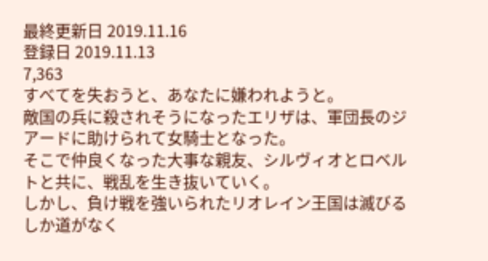最終更新日 2019.11.16
登録日 2019.11.13
7,363
すべてを失おうと、あなたに嫌われようと。
敵国の兵に殺されそうになったエリザは、軍団長のジアードに助けられて女騎士となった。
そこで仲良くなった大事な親友、シルヴィオとロベルトと共に、戦乱を生き抜いていく。
しかし、負け戦を強いられたリオレイン王国は滅びるしか道がなく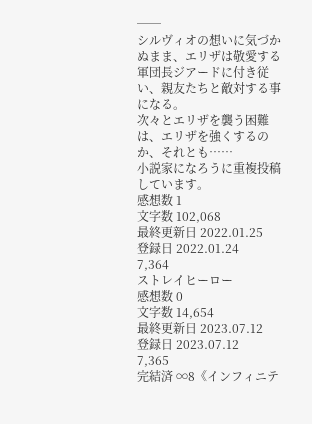──
シルヴィオの想いに気づかぬまま、エリザは敬愛する軍団長ジアードに付き従い、親友たちと敵対する事になる。
次々とエリザを襲う困難は、エリザを強くするのか、それとも……
小説家になろうに重複投稿しています。
感想数 1
文字数 102,068
最終更新日 2022.01.25
登録日 2022.01.24
7,364
ストレイヒーロー
感想数 0
文字数 14,654
最終更新日 2023.07.12
登録日 2023.07.12
7,365
完結済 ∞8《インフィニテ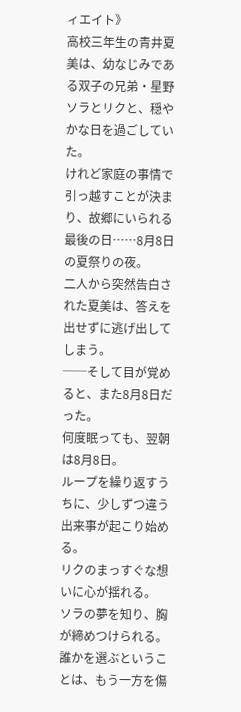ィエイト》
高校三年生の青井夏美は、幼なじみである双子の兄弟・星野ソラとリクと、穏やかな日を過ごしていた。
けれど家庭の事情で引っ越すことが決まり、故郷にいられる最後の日……8月8日の夏祭りの夜。
二人から突然告白された夏美は、答えを出せずに逃げ出してしまう。
──そして目が覚めると、また8月8日だった。
何度眠っても、翌朝は8月8日。
ループを繰り返すうちに、少しずつ違う出来事が起こり始める。
リクのまっすぐな想いに心が揺れる。
ソラの夢を知り、胸が締めつけられる。
誰かを選ぶということは、もう一方を傷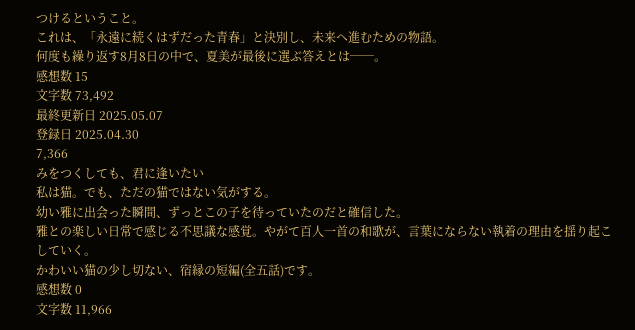つけるということ。
これは、「永遠に続くはずだった青春」と決別し、未来へ進むための物語。
何度も繰り返す8月8日の中で、夏美が最後に選ぶ答えとは──。
感想数 15
文字数 73,492
最終更新日 2025.05.07
登録日 2025.04.30
7,366
みをつくしても、君に逢いたい
私は猫。でも、ただの猫ではない気がする。
幼い雅に出会った瞬間、ずっとこの子を待っていたのだと確信した。
雅との楽しい日常で感じる不思議な感覚。やがて百人一首の和歌が、言葉にならない執着の理由を揺り起こしていく。
かわいい猫の少し切ない、宿縁の短編(全五話)です。
感想数 0
文字数 11,966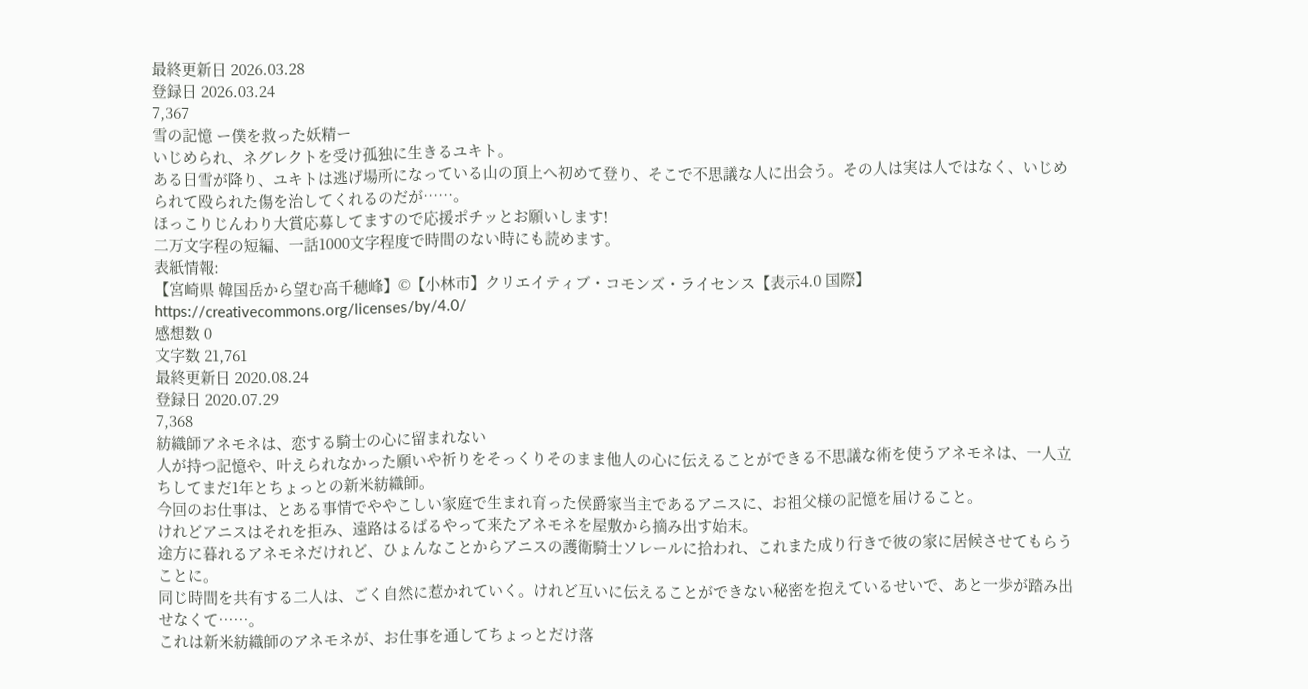最終更新日 2026.03.28
登録日 2026.03.24
7,367
雪の記憶 ー僕を救った妖精ー
いじめられ、ネグレクトを受け孤独に生きるユキト。
ある日雪が降り、ユキトは逃げ場所になっている山の頂上へ初めて登り、そこで不思議な人に出会う。その人は実は人ではなく、いじめられて殴られた傷を治してくれるのだが……。
ほっこりじんわり大賞応募してますので応援ポチッとお願いします!
二万文字程の短編、一話1000文字程度で時間のない時にも読めます。
表紙情報:
【宮崎県 韓国岳から望む高千穂峰】©【小林市】クリエイティブ・コモンズ・ライセンス【表示4.0 国際】https://creativecommons.org/licenses/by/4.0/
感想数 0
文字数 21,761
最終更新日 2020.08.24
登録日 2020.07.29
7,368
紡織師アネモネは、恋する騎士の心に留まれない
人が持つ記憶や、叶えられなかった願いや祈りをそっくりそのまま他人の心に伝えることができる不思議な術を使うアネモネは、一人立ちしてまだ1年とちょっとの新米紡織師。
今回のお仕事は、とある事情でややこしい家庭で生まれ育った侯爵家当主であるアニスに、お祖父様の記憶を届けること。
けれどアニスはそれを拒み、遠路はるばるやって来たアネモネを屋敷から摘み出す始末。
途方に暮れるアネモネだけれど、ひょんなことからアニスの護衛騎士ソレールに拾われ、これまた成り行きで彼の家に居候させてもらうことに。
同じ時間を共有する二人は、ごく自然に惹かれていく。けれど互いに伝えることができない秘密を抱えているせいで、あと一歩が踏み出せなくて……。
これは新米紡織師のアネモネが、お仕事を通してちょっとだけ落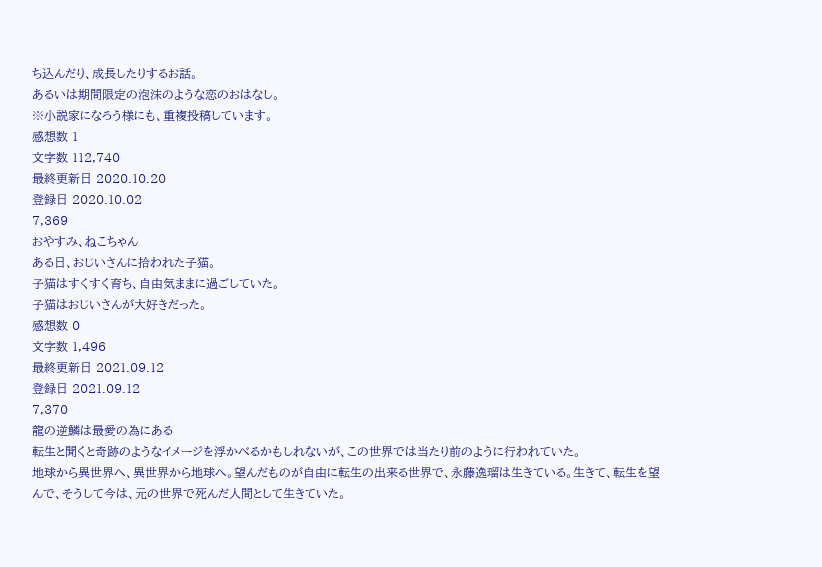ち込んだり、成長したりするお話。
あるいは期間限定の泡沫のような恋のおはなし。
※小説家になろう様にも、重複投稿しています。
感想数 1
文字数 112,740
最終更新日 2020.10.20
登録日 2020.10.02
7,369
おやすみ、ねこちゃん
ある日、おじいさんに拾われた子猫。
子猫はすくすく育ち、自由気ままに過ごしていた。
子猫はおじいさんが大好きだった。
感想数 0
文字数 1,496
最終更新日 2021.09.12
登録日 2021.09.12
7,370
龍の逆鱗は最愛の為にある
転生と聞くと奇跡のようなイメージを浮かべるかもしれないが、この世界では当たり前のように行われていた。
地球から異世界へ、異世界から地球へ。望んだものが自由に転生の出来る世界で、永藤逸瑠は生きている。生きて、転生を望んで、そうして今は、元の世界で死んだ人間として生きていた。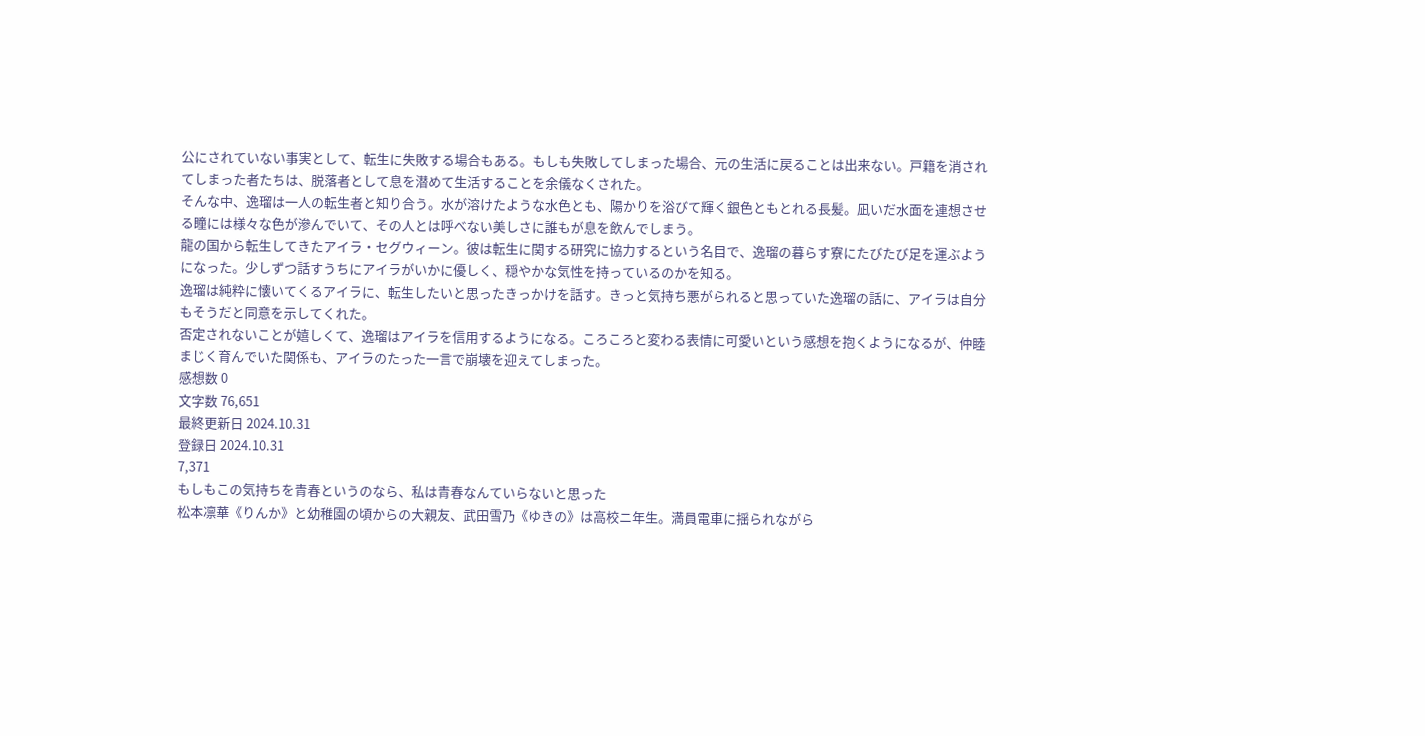公にされていない事実として、転生に失敗する場合もある。もしも失敗してしまった場合、元の生活に戻ることは出来ない。戸籍を消されてしまった者たちは、脱落者として息を潜めて生活することを余儀なくされた。
そんな中、逸瑠は一人の転生者と知り合う。水が溶けたような水色とも、陽かりを浴びて輝く銀色ともとれる長髪。凪いだ水面を連想させる瞳には様々な色が滲んでいて、その人とは呼べない美しさに誰もが息を飲んでしまう。
龍の国から転生してきたアイラ・セグウィーン。彼は転生に関する研究に協力するという名目で、逸瑠の暮らす寮にたびたび足を運ぶようになった。少しずつ話すうちにアイラがいかに優しく、穏やかな気性を持っているのかを知る。
逸瑠は純粋に懐いてくるアイラに、転生したいと思ったきっかけを話す。きっと気持ち悪がられると思っていた逸瑠の話に、アイラは自分もそうだと同意を示してくれた。
否定されないことが嬉しくて、逸瑠はアイラを信用するようになる。ころころと変わる表情に可愛いという感想を抱くようになるが、仲睦まじく育んでいた関係も、アイラのたった一言で崩壊を迎えてしまった。
感想数 0
文字数 76,651
最終更新日 2024.10.31
登録日 2024.10.31
7,371
もしもこの気持ちを青春というのなら、私は青春なんていらないと思った
松本凛華《りんか》と幼稚園の頃からの大親友、武田雪乃《ゆきの》は高校ニ年生。満員電車に揺られながら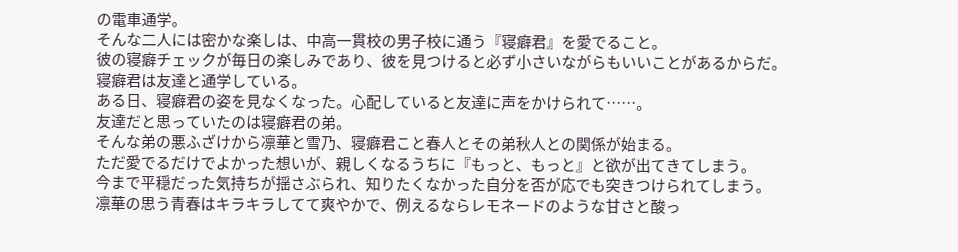の電車通学。
そんな二人には密かな楽しは、中高一貫校の男子校に通う『寝癖君』を愛でること。
彼の寝癖チェックが毎日の楽しみであり、彼を見つけると必ず小さいながらもいいことがあるからだ。
寝癖君は友達と通学している。
ある日、寝癖君の姿を見なくなった。心配していると友達に声をかけられて……。
友達だと思っていたのは寝癖君の弟。
そんな弟の悪ふざけから凛華と雪乃、寝癖君こと春人とその弟秋人との関係が始まる。
ただ愛でるだけでよかった想いが、親しくなるうちに『もっと、もっと』と欲が出てきてしまう。
今まで平穏だった気持ちが揺さぶられ、知りたくなかった自分を否が応でも突きつけられてしまう。
凛華の思う青春はキラキラしてて爽やかで、例えるならレモネードのような甘さと酸っ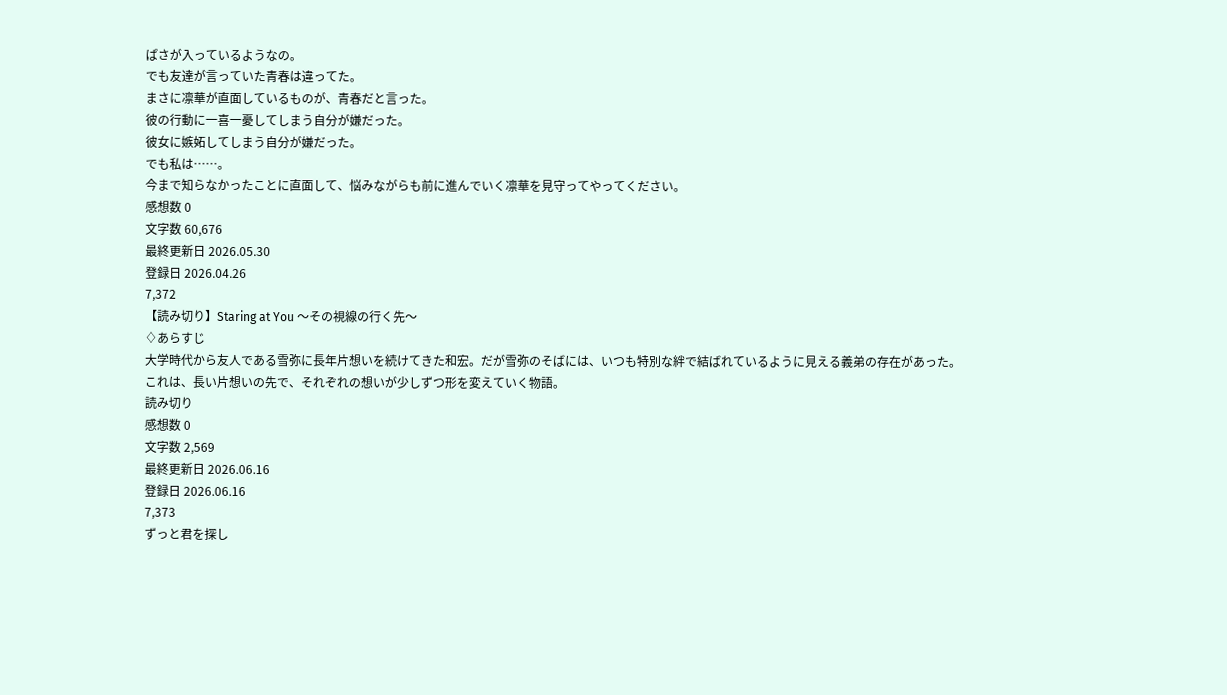ぱさが入っているようなの。
でも友達が言っていた青春は違ってた。
まさに凛華が直面しているものが、青春だと言った。
彼の行動に一喜一憂してしまう自分が嫌だった。
彼女に嫉妬してしまう自分が嫌だった。
でも私は……。
今まで知らなかったことに直面して、悩みながらも前に進んでいく凛華を見守ってやってください。
感想数 0
文字数 60,676
最終更新日 2026.05.30
登録日 2026.04.26
7,372
【読み切り】Staring at You 〜その視線の行く先〜
♢あらすじ
大学時代から友人である雪弥に長年片想いを続けてきた和宏。だが雪弥のそばには、いつも特別な絆で結ばれているように見える義弟の存在があった。
これは、長い片想いの先で、それぞれの想いが少しずつ形を変えていく物語。
読み切り
感想数 0
文字数 2,569
最終更新日 2026.06.16
登録日 2026.06.16
7,373
ずっと君を探し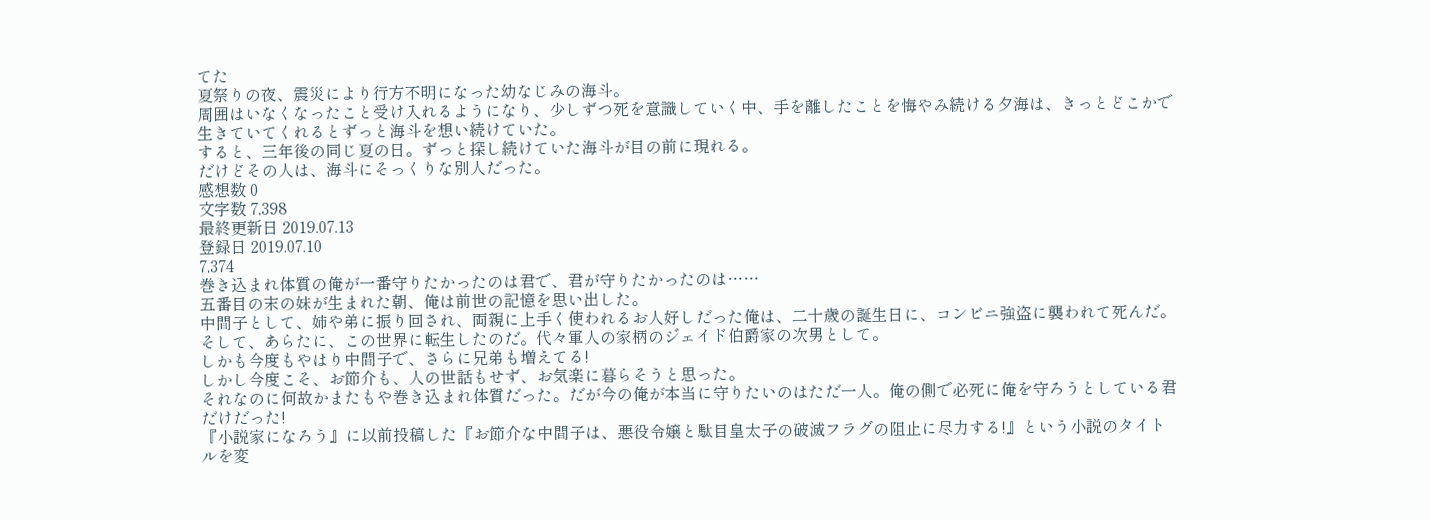てた
夏祭りの夜、震災により行方不明になった幼なじみの海斗。
周囲はいなくなったこと受け入れるようになり、少しずつ死を意識していく中、手を離したことを悔やみ続ける夕海は、きっとどこかで生きていてくれるとずっと海斗を想い続けていた。
すると、三年後の同じ夏の日。ずっと探し続けていた海斗が目の前に現れる。
だけどその人は、海斗にそっくりな別人だった。
感想数 0
文字数 7,398
最終更新日 2019.07.13
登録日 2019.07.10
7,374
巻き込まれ体質の俺が一番守りたかったのは君で、君が守りたかったのは……
五番目の末の妹が生まれた朝、俺は前世の記憶を思い出した。
中間子として、姉や弟に振り回され、両親に上手く使われるお人好しだった俺は、二十歳の誕生日に、コンビニ強盗に襲われて死んだ。
そして、あらたに、この世界に転生したのだ。代々軍人の家柄のジェイド伯爵家の次男として。
しかも今度もやはり中間子で、さらに兄弟も増えてる!
しかし今度こそ、お節介も、人の世話もせず、お気楽に暮らそうと思った。
それなのに何故かまたもや巻き込まれ体質だった。だが今の俺が本当に守りたいのはただ一人。俺の側で必死に俺を守ろうとしている君だけだった!
『小説家になろう』に以前投稿した『お節介な中間子は、悪役令嬢と駄目皇太子の破滅フラグの阻止に尽力する!』という小説のタイトルを変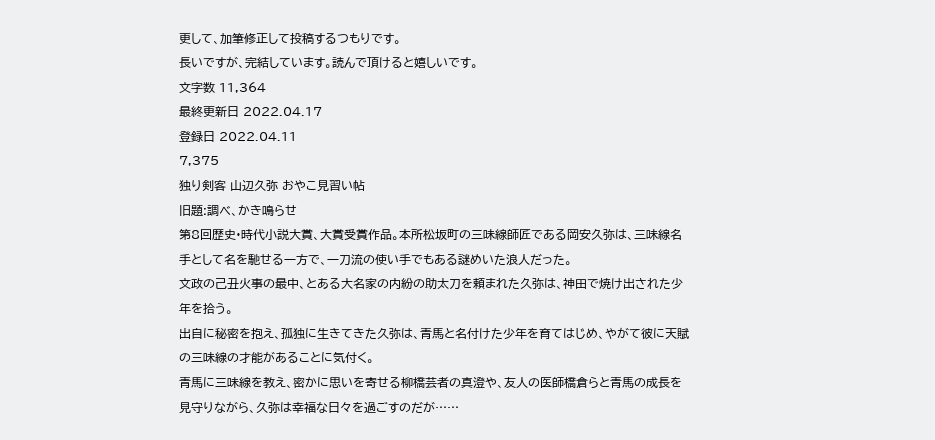更して、加筆修正して投稿するつもりです。
長いですが、完結しています。読んで頂けると嬉しいです。
文字数 11,364
最終更新日 2022.04.17
登録日 2022.04.11
7,375
独り剣客 山辺久弥 おやこ見習い帖
旧題:調べ、かき鳴らせ
第8回歴史·時代小説大賞、大賞受賞作品。本所松坂町の三味線師匠である岡安久弥は、三味線名手として名を馳せる一方で、一刀流の使い手でもある謎めいた浪人だった。
文政の己丑火事の最中、とある大名家の内紛の助太刀を頼まれた久弥は、神田で焼け出された少年を拾う。
出自に秘密を抱え、孤独に生きてきた久弥は、青馬と名付けた少年を育てはじめ、やがて彼に天賦の三味線の才能があることに気付く。
青馬に三味線を教え、密かに思いを寄せる柳橋芸者の真澄や、友人の医師橋倉らと青馬の成長を見守りながら、久弥は幸福な日々を過ごすのだが……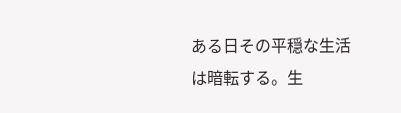ある日その平穏な生活は暗転する。生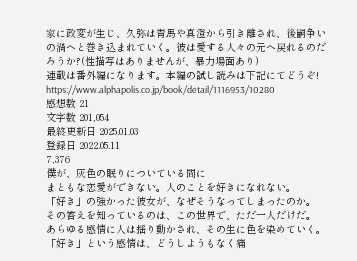家に政変が生じ、久弥は青馬や真澄から引き離され、後嗣争いの渦へと巻き込まれていく。彼は愛する人々の元へ戻れるのだろうか?(性描写はありませんが、暴力場面あり)
連載は番外編になります。本編の試し読みは下記にてどうぞ!
https://www.alphapolis.co.jp/book/detail/1116953/10280
感想数 21
文字数 201,054
最終更新日 2025.01.03
登録日 2022.05.11
7,376
僕が、灰色の眠りについている間に
まともな恋愛ができない。人のことを好きになれない。
「好き」の強かった彼女が、なぜそうなってしまったのか。
その答えを知っているのは、この世界で、ただ一人だけだ。
あらゆる感情に人は揺り動かされ、その生に色を染めていく。
「好き」という感情は、どうしようもなく痛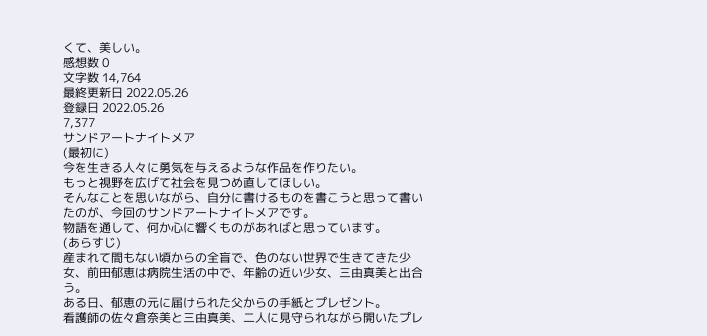くて、美しい。
感想数 0
文字数 14,764
最終更新日 2022.05.26
登録日 2022.05.26
7,377
サンドアートナイトメア
(最初に)
今を生きる人々に勇気を与えるような作品を作りたい。
もっと視野を広げて社会を見つめ直してほしい。
そんなことを思いながら、自分に書けるものを書こうと思って書いたのが、今回のサンドアートナイトメアです。
物語を通して、何か心に響くものがあればと思っています。
(あらすじ)
産まれて間もない頃からの全盲で、色のない世界で生きてきた少女、前田郁恵は病院生活の中で、年齢の近い少女、三由真美と出合う。
ある日、郁恵の元に届けられた父からの手紙とプレゼント。
看護師の佐々倉奈美と三由真美、二人に見守られながら開いたプレ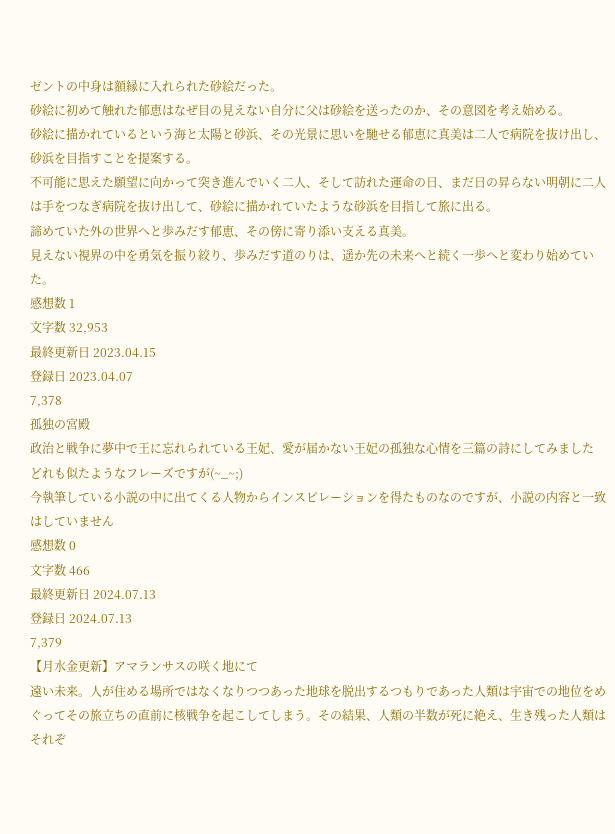ゼントの中身は額縁に入れられた砂絵だった。
砂絵に初めて触れた郁恵はなぜ目の見えない自分に父は砂絵を送ったのか、その意図を考え始める。
砂絵に描かれているという海と太陽と砂浜、その光景に思いを馳せる郁恵に真美は二人で病院を抜け出し、砂浜を目指すことを提案する。
不可能に思えた願望に向かって突き進んでいく二人、そして訪れた運命の日、まだ日の昇らない明朝に二人は手をつなぎ病院を抜け出して、砂絵に描かれていたような砂浜を目指して旅に出る。
諦めていた外の世界へと歩みだす郁恵、その傍に寄り添い支える真美。
見えない視界の中を勇気を振り絞り、歩みだす道のりは、遥か先の未来へと続く一歩へと変わり始めていた。
感想数 1
文字数 32,953
最終更新日 2023.04.15
登録日 2023.04.07
7,378
孤独の宮殿
政治と戦争に夢中で王に忘れられている王妃、愛が届かない王妃の孤独な心情を三篇の詩にしてみました
どれも似たようなフレーズですが(~_~;)
今執筆している小説の中に出てくる人物からインスピレーションを得たものなのですが、小説の内容と一致はしていません
感想数 0
文字数 466
最終更新日 2024.07.13
登録日 2024.07.13
7,379
【月水金更新】アマランサスの咲く地にて
遠い未来。人が住める場所ではなくなりつつあった地球を脱出するつもりであった人類は宇宙での地位をめぐってその旅立ちの直前に核戦争を起こしてしまう。その結果、人類の半数が死に絶え、生き残った人類はそれぞ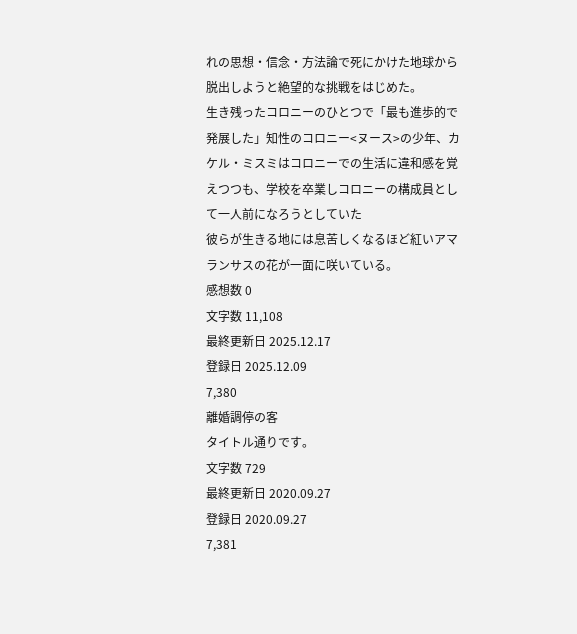れの思想・信念・方法論で死にかけた地球から脱出しようと絶望的な挑戦をはじめた。
生き残ったコロニーのひとつで「最も進歩的で発展した」知性のコロニー<ヌース>の少年、カケル・ミスミはコロニーでの生活に違和感を覚えつつも、学校を卒業しコロニーの構成員として一人前になろうとしていた
彼らが生きる地には息苦しくなるほど紅いアマランサスの花が一面に咲いている。
感想数 0
文字数 11,108
最終更新日 2025.12.17
登録日 2025.12.09
7,380
離婚調停の客
タイトル通りです。
文字数 729
最終更新日 2020.09.27
登録日 2020.09.27
7,381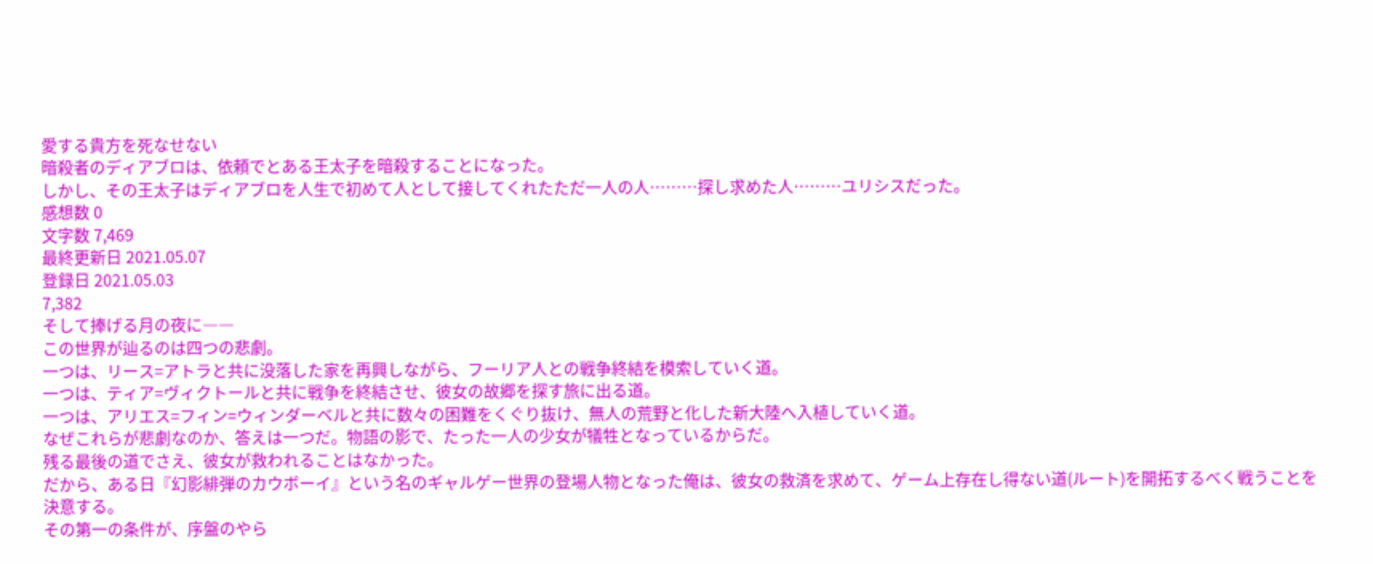愛する貴方を死なせない
暗殺者のディアブロは、依頼でとある王太子を暗殺することになった。
しかし、その王太子はディアブロを人生で初めて人として接してくれたただ一人の人………探し求めた人………ユリシスだった。
感想数 0
文字数 7,469
最終更新日 2021.05.07
登録日 2021.05.03
7,382
そして捧げる月の夜に――
この世界が辿るのは四つの悲劇。
一つは、リース=アトラと共に没落した家を再興しながら、フーリア人との戦争終結を模索していく道。
一つは、ティア=ヴィクトールと共に戦争を終結させ、彼女の故郷を探す旅に出る道。
一つは、アリエス=フィン=ウィンダーベルと共に数々の困難をくぐり抜け、無人の荒野と化した新大陸へ入植していく道。
なぜこれらが悲劇なのか、答えは一つだ。物語の影で、たった一人の少女が犠牲となっているからだ。
残る最後の道でさえ、彼女が救われることはなかった。
だから、ある日『幻影緋弾のカウボーイ』という名のギャルゲー世界の登場人物となった俺は、彼女の救済を求めて、ゲーム上存在し得ない道(ルート)を開拓するべく戦うことを決意する。
その第一の条件が、序盤のやら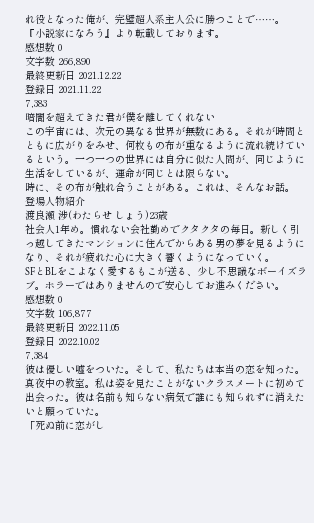れ役となった俺が、完璧超人系主人公に勝つことで……。
『小説家になろう』より転載しております。
感想数 0
文字数 266,890
最終更新日 2021.12.22
登録日 2021.11.22
7,383
暗闇を超えてきた君が僕を離してくれない
この宇宙には、次元の異なる世界が無数にある。それが時間とともに広がりをみせ、何枚もの布が重なるように流れ続けているという。一つ一つの世界には自分に似た人間が、同じように生活をしているが、運命が同じとは限らない。
時に、その布が触れ合うことがある。これは、そんなお話。
登場人物紹介
渡良瀬 涉(わたらせ しょう)23歳
社会人1年め。慣れない会社勤めでクタクタの毎日。新しく引っ越してきたマンションに住んでからある男の夢を見るようになり、それが疲れた心に大きく響くようになっていく。
SFとBLをこよなく愛するもこが送る、少し不思議なボーイズラブ。ホラーではありませんので安心してお進みください。
感想数 0
文字数 106,877
最終更新日 2022.11.05
登録日 2022.10.02
7,384
彼は優しい嘘をついた。そして、私たちは本当の恋を知った。
真夜中の教室。私は姿を見たことがないクラスメートに初めて出会った。彼は名前も知らない病気で誰にも知られずに消えたいと願っていた。
「死ぬ前に恋がし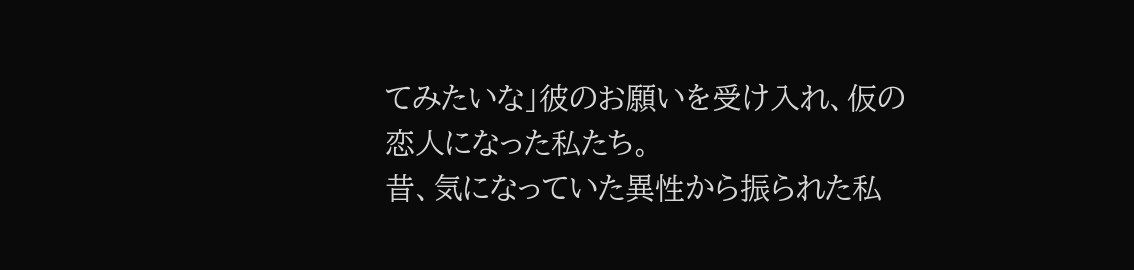てみたいな」彼のお願いを受け入れ、仮の恋人になった私たち。
昔、気になっていた異性から振られた私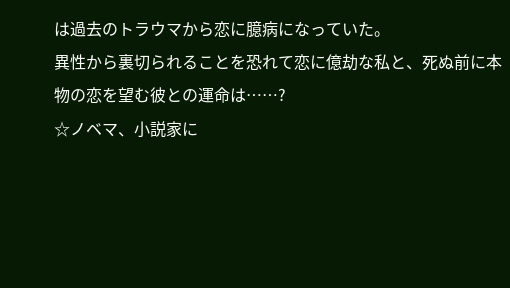は過去のトラウマから恋に臆病になっていた。
異性から裏切られることを恐れて恋に億劫な私と、死ぬ前に本物の恋を望む彼との運命は……?
☆ノベマ、小説家に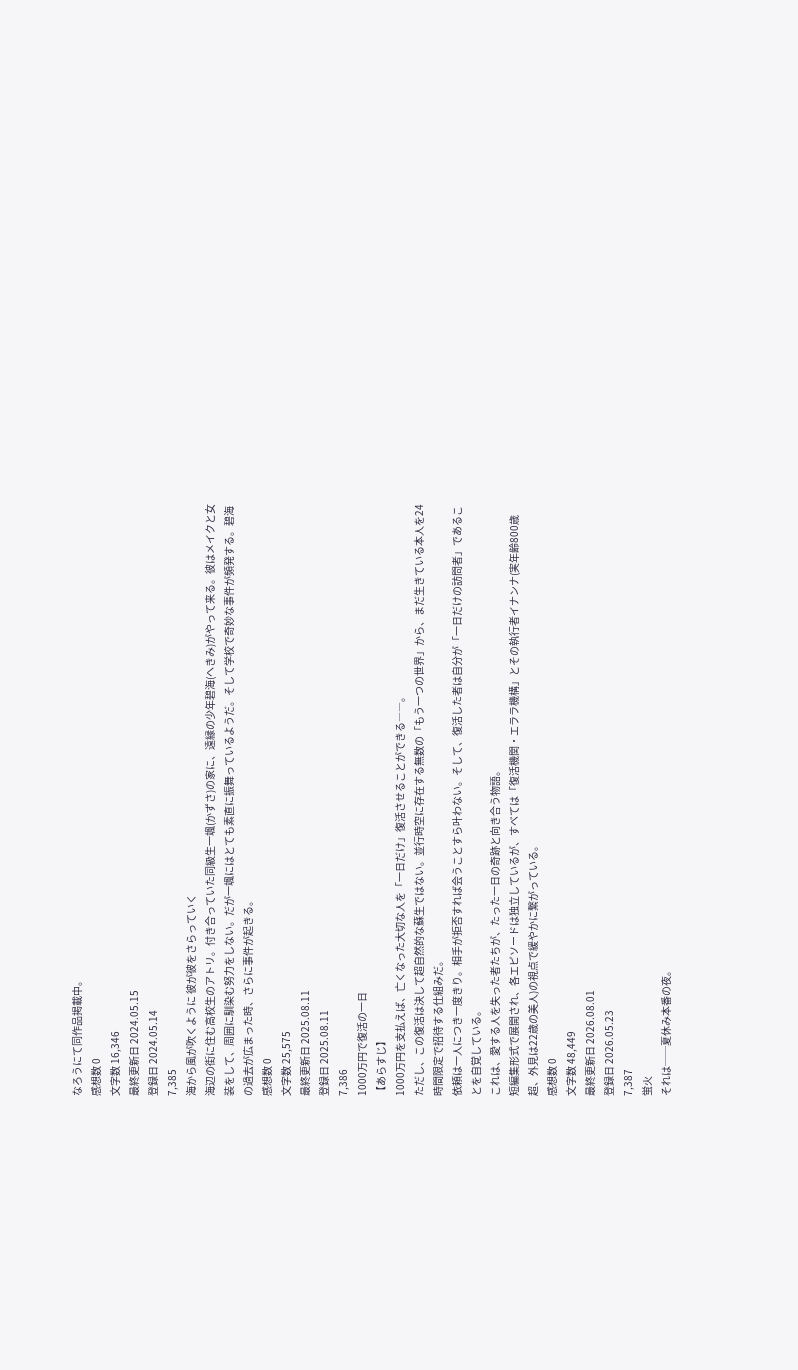なろうにて同作品掲載中。
感想数 0
文字数 16,346
最終更新日 2024.05.15
登録日 2024.05.14
7,385
海から風が吹くように 彼が彼をさらっていく
海辺の街に住む高校生のアトリ。付き合っていた同級生一颯(かずさ)の家に、遠縁の少年碧海(へきみ)がやって来る。彼はメイクと女装をして、周囲に馴染む努力をしない。だが一颯にはとても素直に振舞っているようだ。そして学校で奇妙な事件が頻発する。碧海の過去が広まった時、さらに事件が起きる。
感想数 0
文字数 25,575
最終更新日 2025.08.11
登録日 2025.08.11
7,386
1000万円で復活の一日
【あらすじ】
1000万円を支払えば、亡くなった大切な人を「一日だけ」復活させることができる――。
ただし、この復活は決して超自然的な蘇生ではない。並行時空に存在する無数の「もう一つの世界」から、まだ生きている本人を24時間限定で招待する仕組みだ。
依頼は一人につき一度きり。相手が拒否すれば会うことすら叶わない。そして、復活した者は自分が「一日だけの訪問者」であることを自覚している。
これは、愛する人を失った者たちが、たった一日の奇跡と向き合う物語。
短編集形式で展開され、各エピソードは独立しているが、すべては「復活機関・エララ機構」とその執行者イナンナ(実年齢800歳超、外見は22歳の美人)の視点で緩やかに繋がっている。
感想数 0
文字数 48,449
最終更新日 2026.08.01
登録日 2026.05.23
7,387
蛍火
それは──夏休み本番の夜。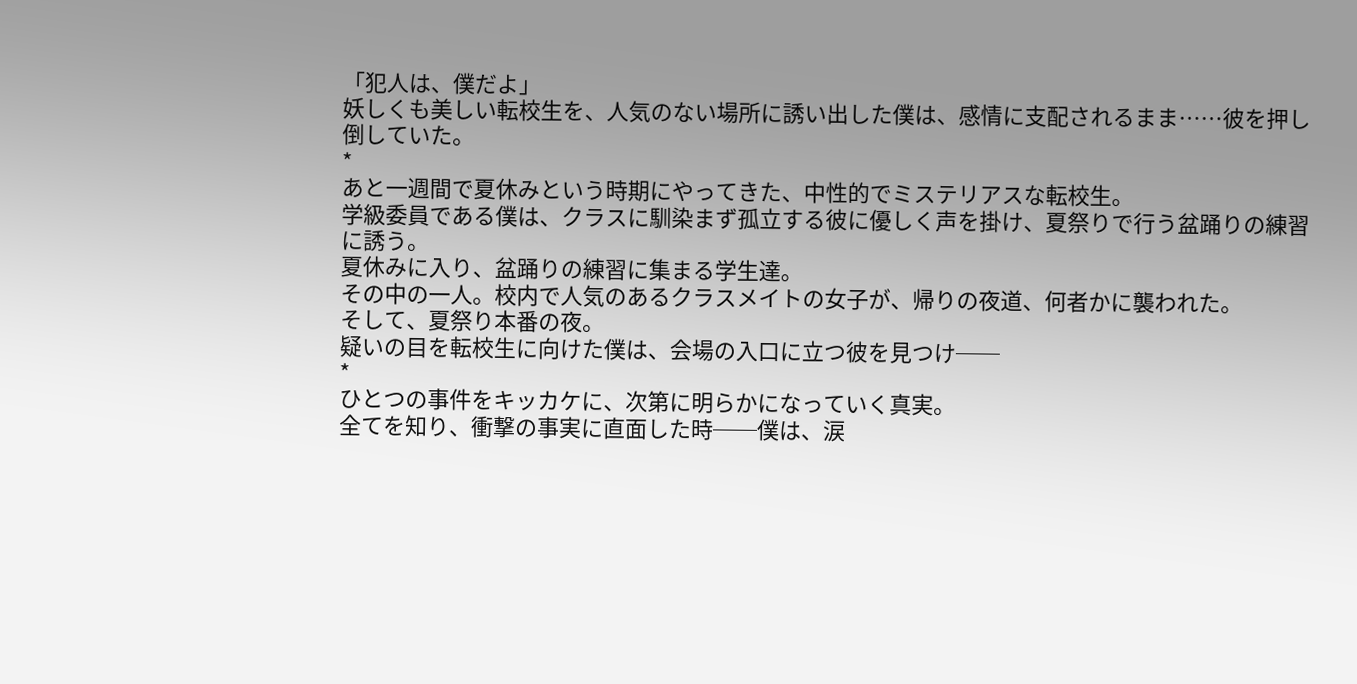「犯人は、僕だよ」
妖しくも美しい転校生を、人気のない場所に誘い出した僕は、感情に支配されるまま……彼を押し倒していた。
*
あと一週間で夏休みという時期にやってきた、中性的でミステリアスな転校生。
学級委員である僕は、クラスに馴染まず孤立する彼に優しく声を掛け、夏祭りで行う盆踊りの練習に誘う。
夏休みに入り、盆踊りの練習に集まる学生達。
その中の一人。校内で人気のあるクラスメイトの女子が、帰りの夜道、何者かに襲われた。
そして、夏祭り本番の夜。
疑いの目を転校生に向けた僕は、会場の入口に立つ彼を見つけ──
*
ひとつの事件をキッカケに、次第に明らかになっていく真実。
全てを知り、衝撃の事実に直面した時──僕は、涙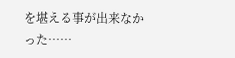を堪える事が出来なかった……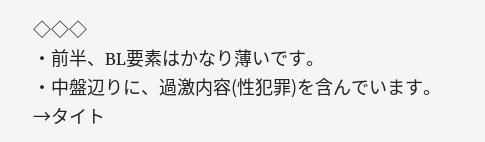◇◇◇
・前半、BL要素はかなり薄いです。
・中盤辺りに、過激内容(性犯罪)を含んでいます。
→タイト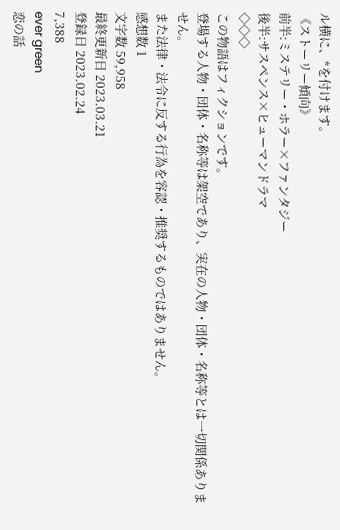ル横に、*を付けます。
《ストーリー傾向》
前半:ミステリー・ホラー×ファンタジー
後半:サスペンス×ヒューマンドラマ
◇◇◇
この物語はフィクションです。
登場する人物・団体・名称等は架空であり、実在の人物・団体・名称等とは一切関係ありません。
また法律・法令に反する行為を容認・推奨するものではありません。
感想数 1
文字数 59,958
最終更新日 2023.03.21
登録日 2023.02.24
7,388
ever green
恋の話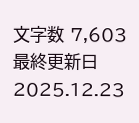文字数 7,603
最終更新日 2025.12.23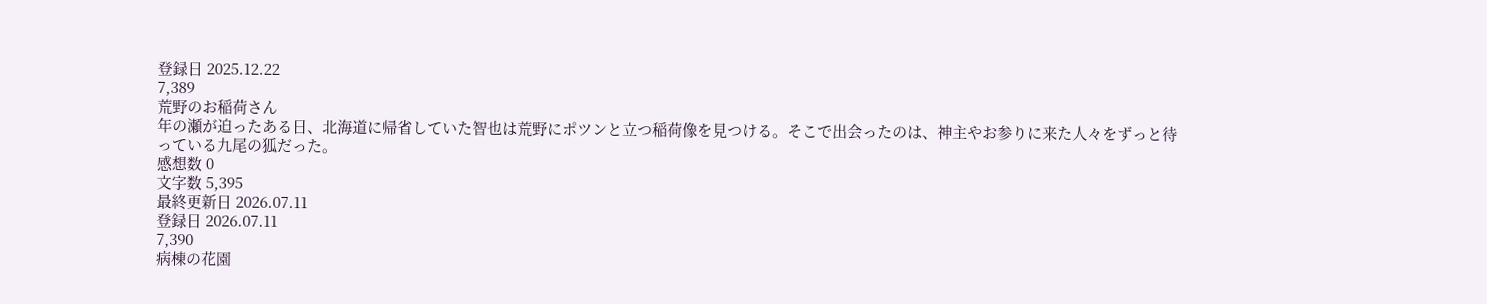登録日 2025.12.22
7,389
荒野のお稲荷さん
年の瀬が迫ったある日、北海道に帰省していた智也は荒野にポツンと立つ稲荷像を見つける。そこで出会ったのは、神主やお参りに来た人々をずっと待っている九尾の狐だった。
感想数 0
文字数 5,395
最終更新日 2026.07.11
登録日 2026.07.11
7,390
病棟の花園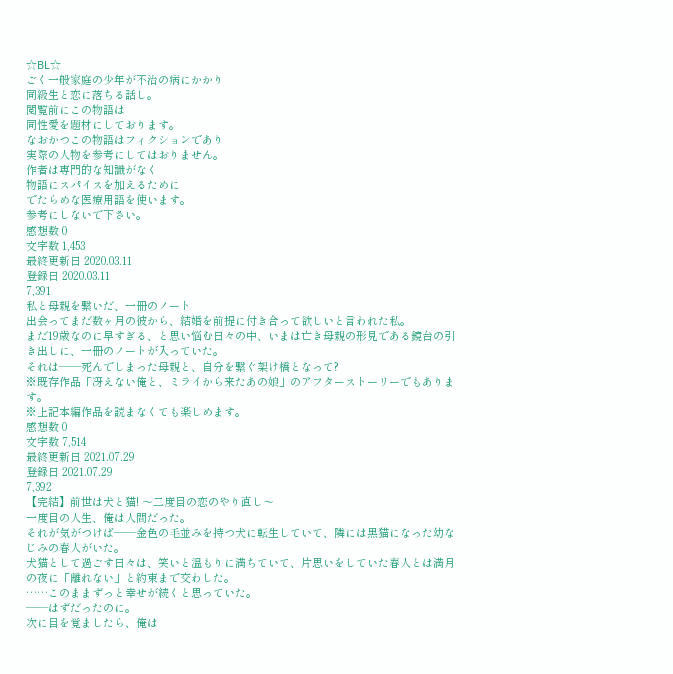☆BL☆
ごく一般家庭の少年が不治の病にかかり
同級生と恋に落ちる話し。
閲覧前にこの物語は
同性愛を題材にしております。
なおかつこの物語はフィクションであり
実際の人物を参考にしてはおりません。
作者は専門的な知識がなく
物語にスパイスを加えるために
でたらめな医療用語を使います。
参考にしないで下さい。
感想数 0
文字数 1,453
最終更新日 2020.03.11
登録日 2020.03.11
7,391
私と母親を繋いだ、一冊のノート
出会ってまだ数ヶ月の彼から、結婚を前提に付き合って欲しいと言われた私。
まだ19歳なのに早すぎる、と思い悩む日々の中、いまは亡き母親の形見である鏡台の引き出しに、一冊のノートが入っていた。
それは――死んでしまった母親と、自分を繋ぐ架け橋となって?
※既存作品「冴えない俺と、ミライから来たあの娘」のアフターストーリーでもあります。
※上記本編作品を読まなくても楽しめます。
感想数 0
文字数 7,514
最終更新日 2021.07.29
登録日 2021.07.29
7,392
【完結】前世は犬と猫! 〜二度目の恋のやり直し〜
一度目の人生、俺は人間だった。
それが気がつけば——金色の毛並みを持つ犬に転生していて、隣には黒猫になった幼なじみの春人がいた。
犬猫として過ごす日々は、笑いと温もりに満ちていて、片思いをしていた春人とは満月の夜に「離れない」と約束まで交わした。
……このままずっと幸せが続くと思っていた。
——はずだったのに。
次に目を覚ましたら、俺は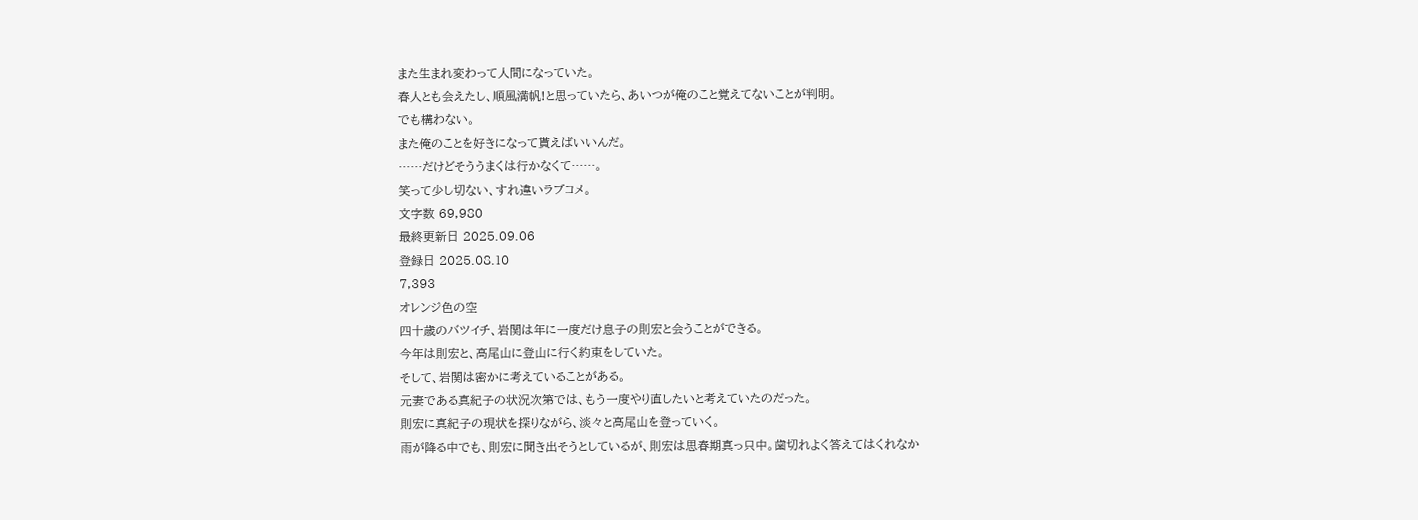また生まれ変わって人間になっていた。
春人とも会えたし、順風満帆!と思っていたら、あいつが俺のこと覚えてないことが判明。
でも構わない。
また俺のことを好きになって貰えばいいんだ。
……だけどそううまくは行かなくて……。
笑って少し切ない、すれ違いラブコメ。
文字数 69,980
最終更新日 2025.09.06
登録日 2025.08.10
7,393
オレンジ色の空
四十歳のバツイチ、岩関は年に一度だけ息子の則宏と会うことができる。
今年は則宏と、高尾山に登山に行く約束をしていた。
そして、岩関は密かに考えていることがある。
元妻である真紀子の状況次第では、もう一度やり直したいと考えていたのだった。
則宏に真紀子の現状を探りながら、淡々と高尾山を登っていく。
雨が降る中でも、則宏に聞き出そうとしているが、則宏は思春期真っ只中。歯切れよく答えてはくれなか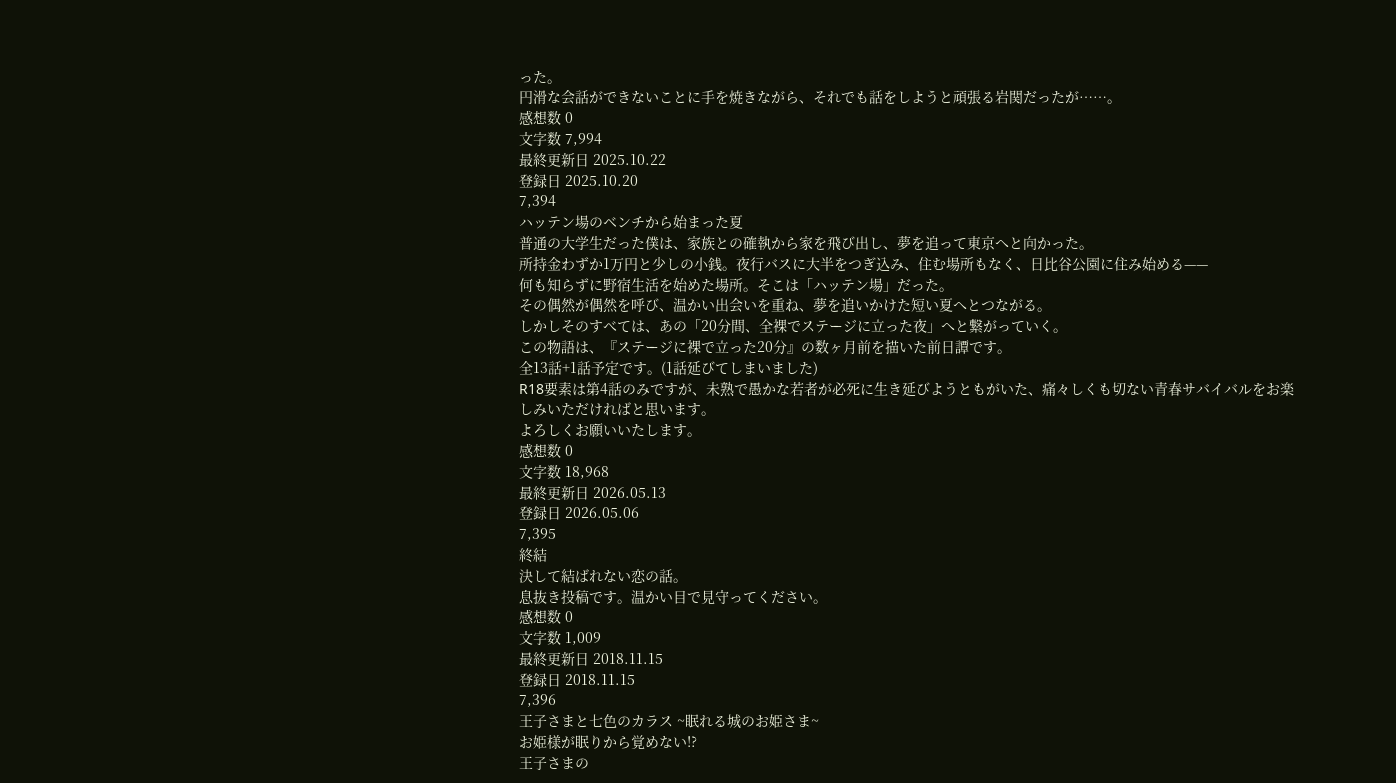った。
円滑な会話ができないことに手を焼きながら、それでも話をしようと頑張る岩関だったが……。
感想数 0
文字数 7,994
最終更新日 2025.10.22
登録日 2025.10.20
7,394
ハッテン場のベンチから始まった夏
普通の大学生だった僕は、家族との確執から家を飛び出し、夢を追って東京へと向かった。
所持金わずか1万円と少しの小銭。夜行バスに大半をつぎ込み、住む場所もなく、日比谷公園に住み始める——
何も知らずに野宿生活を始めた場所。そこは「ハッテン場」だった。
その偶然が偶然を呼び、温かい出会いを重ね、夢を追いかけた短い夏へとつながる。
しかしそのすべては、あの「20分間、全裸でステージに立った夜」へと繋がっていく。
この物語は、『ステージに裸で立った20分』の数ヶ月前を描いた前日譚です。
全13話+1話予定です。(1話延びてしまいました)
R18要素は第4話のみですが、未熟で愚かな若者が必死に生き延びようともがいた、痛々しくも切ない青春サバイバルをお楽しみいただければと思います。
よろしくお願いいたします。
感想数 0
文字数 18,968
最終更新日 2026.05.13
登録日 2026.05.06
7,395
終結
決して結ばれない恋の話。
息抜き投稿です。温かい目で見守ってください。
感想数 0
文字数 1,009
最終更新日 2018.11.15
登録日 2018.11.15
7,396
王子さまと七色のカラス ~眠れる城のお姫さま~
お姫様が眠りから覚めない!?
王子さまの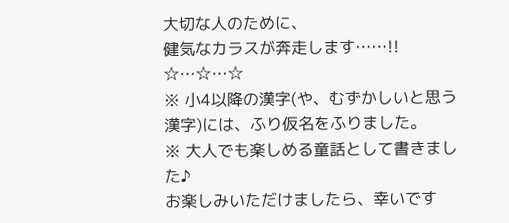大切な人のために、
健気なカラスが奔走します……!!
☆…☆…☆
※ 小4以降の漢字(や、むずかしいと思う漢字)には、ふり仮名をふりました。
※ 大人でも楽しめる童話として書きました♪
お楽しみいただけましたら、幸いです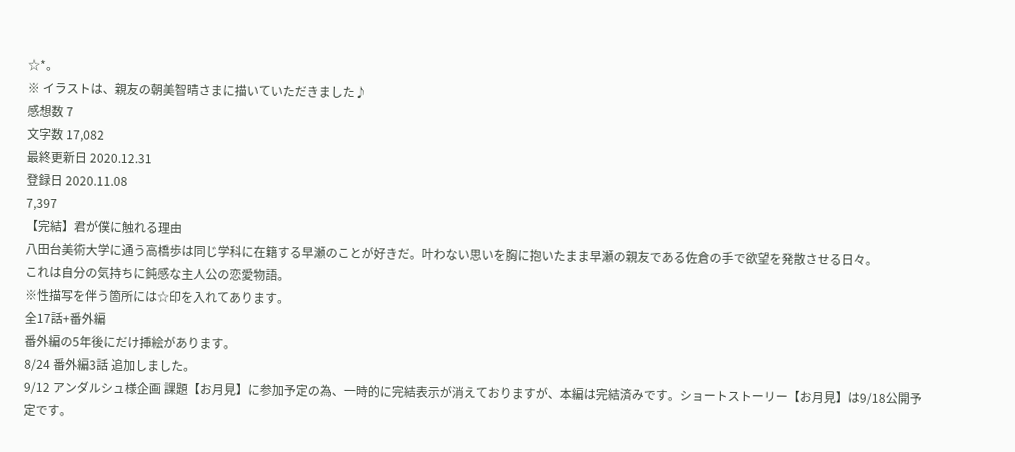☆*。
※ イラストは、親友の朝美智晴さまに描いていただきました♪
感想数 7
文字数 17,082
最終更新日 2020.12.31
登録日 2020.11.08
7,397
【完結】君が僕に触れる理由
八田台美術大学に通う高橋歩は同じ学科に在籍する早瀬のことが好きだ。叶わない思いを胸に抱いたまま早瀬の親友である佐倉の手で欲望を発散させる日々。
これは自分の気持ちに鈍感な主人公の恋愛物語。
※性描写を伴う箇所には☆印を入れてあります。
全17話+番外編
番外編の5年後にだけ挿絵があります。
8/24 番外編3話 追加しました。
9/12 アンダルシュ様企画 課題【お月見】に参加予定の為、一時的に完結表示が消えておりますが、本編は完結済みです。ショートストーリー【お月見】は9/18公開予定です。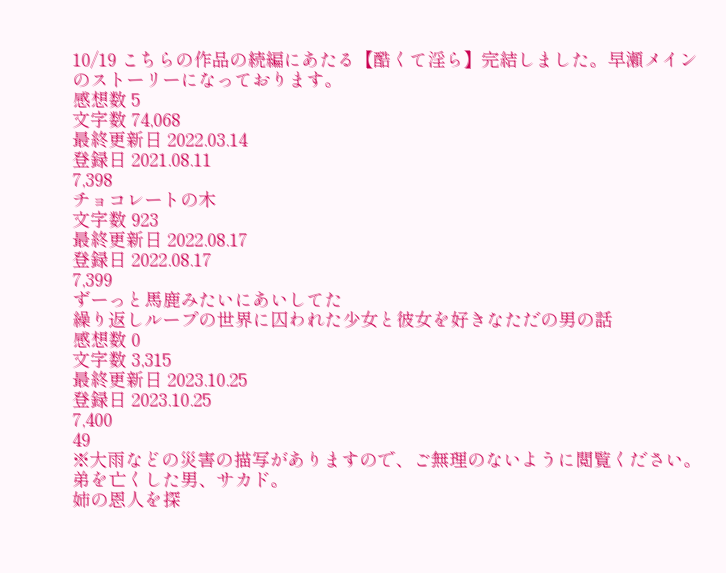10/19 こちらの作品の続編にあたる【酷くて淫ら】完結しました。早瀬メインのストーリーになっております。
感想数 5
文字数 74,068
最終更新日 2022.03.14
登録日 2021.08.11
7,398
チョコレートの木
文字数 923
最終更新日 2022.08.17
登録日 2022.08.17
7,399
ずーっと馬鹿みたいにあいしてた
繰り返しループの世界に囚われた少女と彼女を好きなただの男の話
感想数 0
文字数 3,315
最終更新日 2023.10.25
登録日 2023.10.25
7,400
49
※大雨などの災害の描写がありますので、ご無理のないように閲覧ください。
弟を亡くした男、サカド。
姉の恩人を探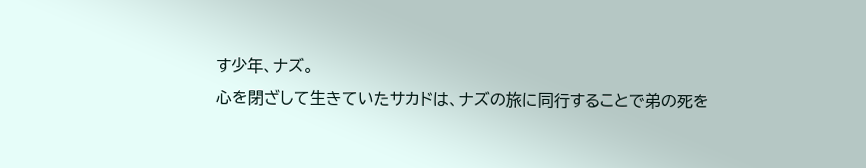す少年、ナズ。
心を閉ざして生きていたサカドは、ナズの旅に同行することで弟の死を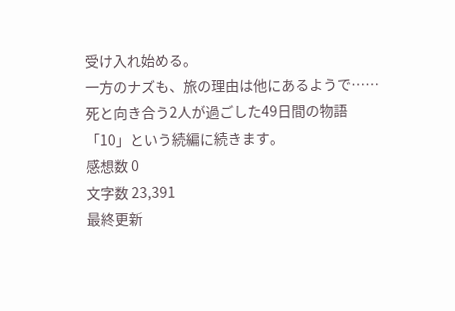受け入れ始める。
一方のナズも、旅の理由は他にあるようで……
死と向き合う2人が過ごした49日間の物語
「10」という続編に続きます。
感想数 0
文字数 23,391
最終更新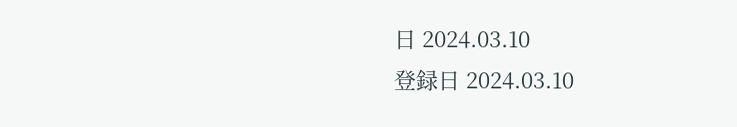日 2024.03.10
登録日 2024.03.10